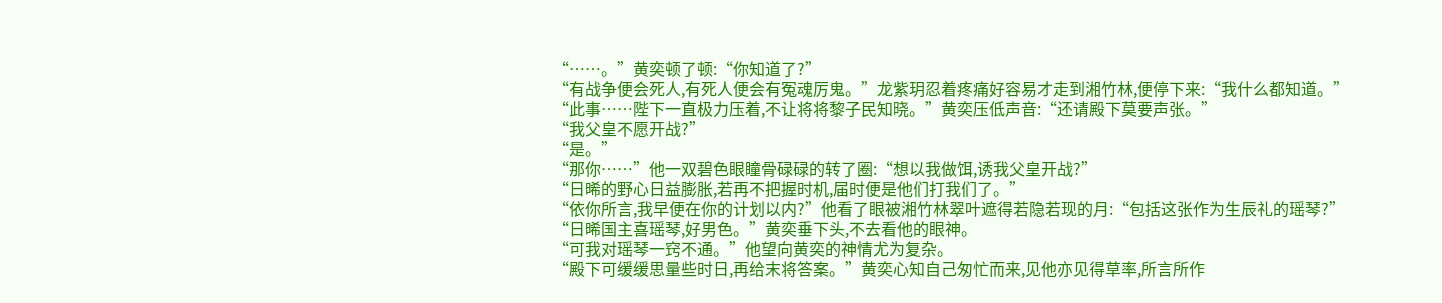“……。”黄奕顿了顿:“你知道了?”
“有战争便会死人,有死人便会有冤魂厉鬼。”龙紫玥忍着疼痛好容易才走到湘竹林,便停下来:“我什么都知道。”
“此事……陛下一直极力压着,不让将将黎子民知晓。”黄奕压低声音:“还请殿下莫要声张。”
“我父皇不愿开战?”
“是。”
“那你……”他一双碧色眼瞳骨碌碌的转了圈:“想以我做饵,诱我父皇开战?”
“日晞的野心日益膨胀,若再不把握时机,届时便是他们打我们了。”
“依你所言,我早便在你的计划以内?”他看了眼被湘竹林翠叶遮得若隐若现的月:“包括这张作为生辰礼的瑶琴?”
“日晞国主喜瑶琴,好男色。”黄奕垂下头,不去看他的眼神。
“可我对瑶琴一窍不通。”他望向黄奕的神情尤为复杂。
“殿下可缓缓思量些时日,再给末将答案。”黄奕心知自己匆忙而来,见他亦见得草率,所言所作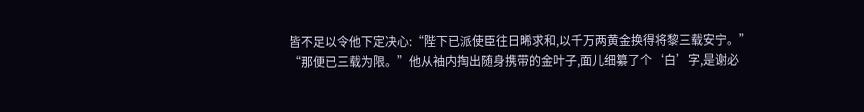皆不足以令他下定决心:“陛下已派使臣往日晞求和,以千万两黄金换得将黎三载安宁。”
“那便已三载为限。”他从袖内掏出随身携带的金叶子,面儿细纂了个‘白’字,是谢必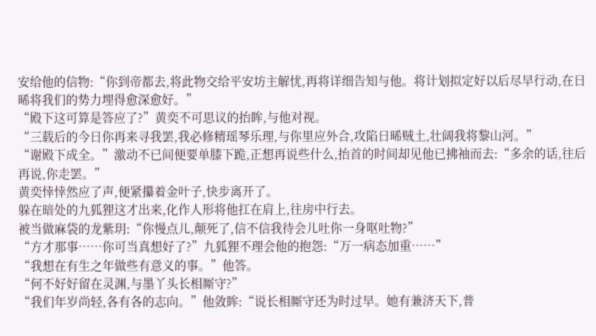安给他的信物:“你到帝都去,将此物交给平安坊主解忧,再将详细告知与他。将计划拟定好以后尽早行动,在日晞将我们的势力埋得愈深愈好。”
“殿下这可算是答应了?”黄奕不可思议的抬眸,与他对视。
“三载后的今日你再来寻我罢,我必修精瑶琴乐理,与你里应外合,攻陷日晞贼土,壮阔我将黎山河。”
“谢殿下成全。”激动不已间便要单膝下跪,正想再说些什么,抬首的时间却见他已拂袖而去:“多余的话,往后再说,你走罢。”
黄奕悻悻然应了声,便紧攥着金叶子,快步离开了。
躲在暗处的九狐狸这才出来,化作人形将他扛在肩上,往房中行去。
被当做麻袋的龙紫玥:“你慢点儿,颠死了,信不信我待会儿吐你一身呕吐物?”
“方才那事……你可当真想好了?”九狐狸不理会他的抱怨:“万一病态加重……”
“我想在有生之年做些有意义的事。”他答。
“何不好好留在灵渊,与墨丫头长相厮守?”
“我们年岁尚轻,各有各的志向。”他敛眸:“说长相厮守还为时过早。她有兼济天下,普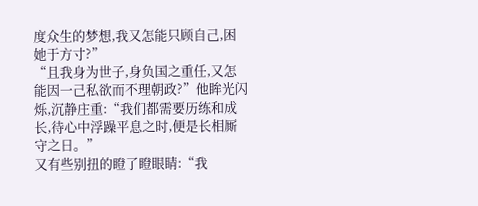度众生的梦想,我又怎能只顾自己,困她于方寸?”
“且我身为世子,身负国之重任,又怎能因一己私欲而不理朝政?”他眸光闪烁,沉静庄重:“我们都需要历练和成长,待心中浮躁平息之时,便是长相厮守之日。”
又有些别扭的瞪了瞪眼睛:“我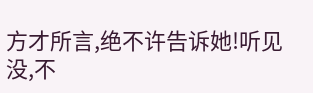方才所言,绝不许告诉她!听见没,不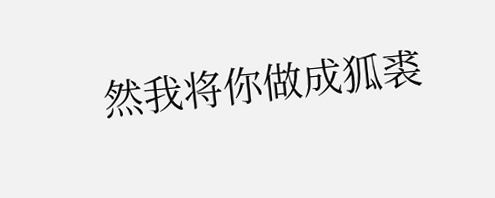然我将你做成狐裘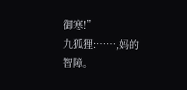御寒!”
九狐狸:……,妈的智障。